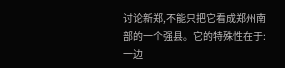讨论新郑,不能只把它看成郑州南部的一个强县。它的特殊性在于:一边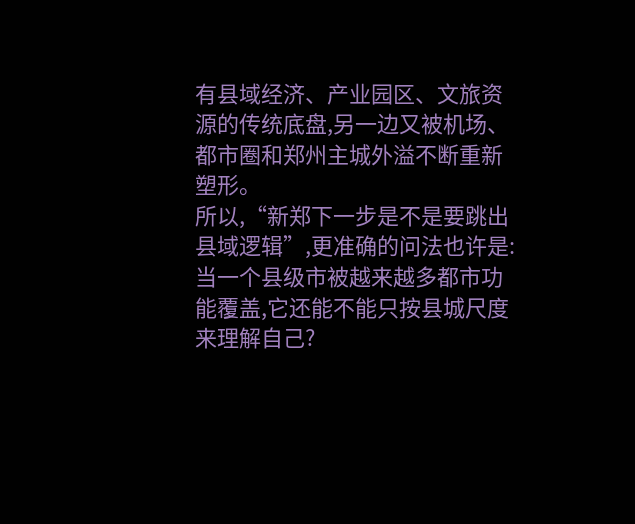有县域经济、产业园区、文旅资源的传统底盘,另一边又被机场、都市圈和郑州主城外溢不断重新塑形。
所以,“新郑下一步是不是要跳出县域逻辑”,更准确的问法也许是:当一个县级市被越来越多都市功能覆盖,它还能不能只按县城尺度来理解自己?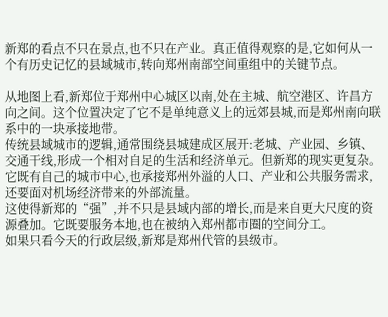新郑的看点不只在景点,也不只在产业。真正值得观察的是,它如何从一个有历史记忆的县域城市,转向郑州南部空间重组中的关键节点。

从地图上看,新郑位于郑州中心城区以南,处在主城、航空港区、许昌方向之间。这个位置决定了它不是单纯意义上的远郊县城,而是郑州南向联系中的一块承接地带。
传统县域城市的逻辑,通常围绕县城建成区展开:老城、产业园、乡镇、交通干线,形成一个相对自足的生活和经济单元。但新郑的现实更复杂。它既有自己的城市中心,也承接郑州外溢的人口、产业和公共服务需求,还要面对机场经济带来的外部流量。
这使得新郑的“强”,并不只是县域内部的增长,而是来自更大尺度的资源叠加。它既要服务本地,也在被纳入郑州都市圈的空间分工。
如果只看今天的行政层级,新郑是郑州代管的县级市。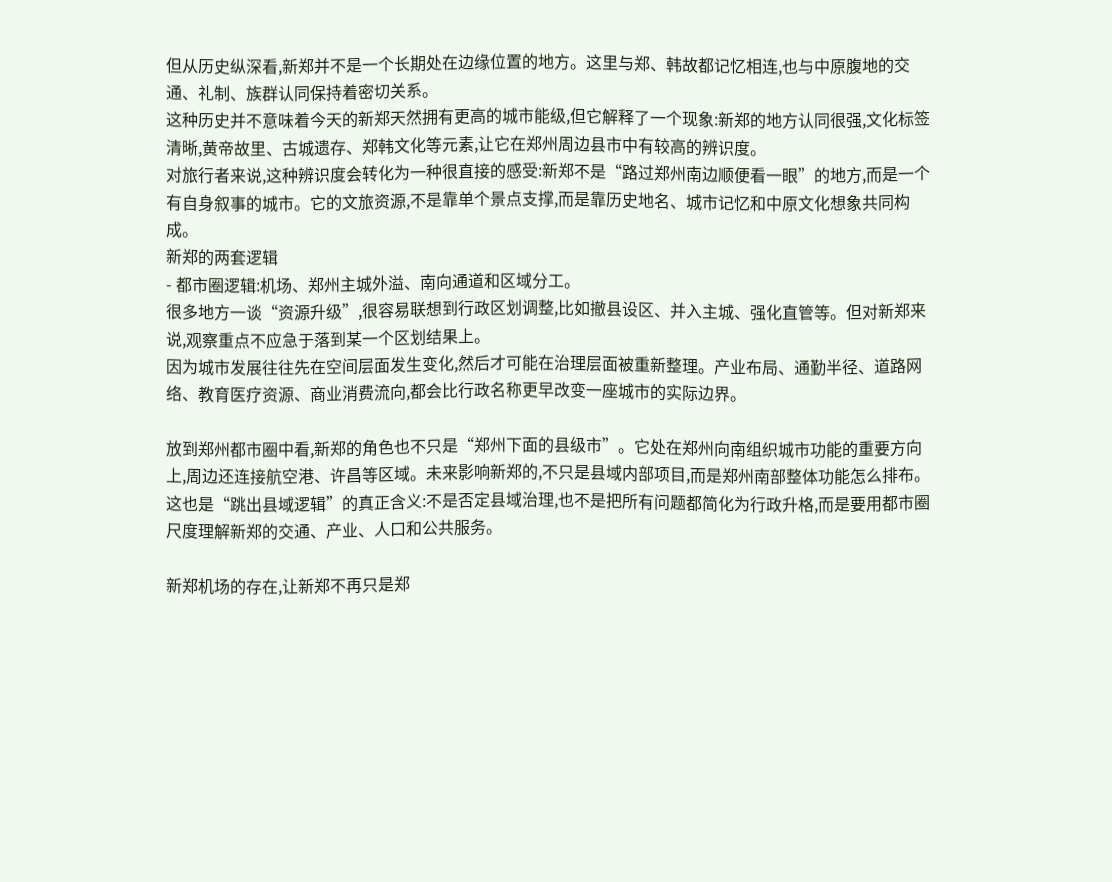但从历史纵深看,新郑并不是一个长期处在边缘位置的地方。这里与郑、韩故都记忆相连,也与中原腹地的交通、礼制、族群认同保持着密切关系。
这种历史并不意味着今天的新郑天然拥有更高的城市能级,但它解释了一个现象:新郑的地方认同很强,文化标签清晰,黄帝故里、古城遗存、郑韩文化等元素,让它在郑州周边县市中有较高的辨识度。
对旅行者来说,这种辨识度会转化为一种很直接的感受:新郑不是“路过郑州南边顺便看一眼”的地方,而是一个有自身叙事的城市。它的文旅资源,不是靠单个景点支撑,而是靠历史地名、城市记忆和中原文化想象共同构成。
新郑的两套逻辑
- 都市圈逻辑:机场、郑州主城外溢、南向通道和区域分工。
很多地方一谈“资源升级”,很容易联想到行政区划调整,比如撤县设区、并入主城、强化直管等。但对新郑来说,观察重点不应急于落到某一个区划结果上。
因为城市发展往往先在空间层面发生变化,然后才可能在治理层面被重新整理。产业布局、通勤半径、道路网络、教育医疗资源、商业消费流向,都会比行政名称更早改变一座城市的实际边界。

放到郑州都市圈中看,新郑的角色也不只是“郑州下面的县级市”。它处在郑州向南组织城市功能的重要方向上,周边还连接航空港、许昌等区域。未来影响新郑的,不只是县域内部项目,而是郑州南部整体功能怎么排布。
这也是“跳出县域逻辑”的真正含义:不是否定县域治理,也不是把所有问题都简化为行政升格,而是要用都市圈尺度理解新郑的交通、产业、人口和公共服务。

新郑机场的存在,让新郑不再只是郑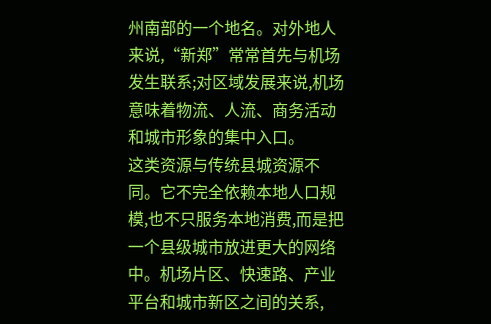州南部的一个地名。对外地人来说,“新郑”常常首先与机场发生联系;对区域发展来说,机场意味着物流、人流、商务活动和城市形象的集中入口。
这类资源与传统县城资源不同。它不完全依赖本地人口规模,也不只服务本地消费,而是把一个县级城市放进更大的网络中。机场片区、快速路、产业平台和城市新区之间的关系,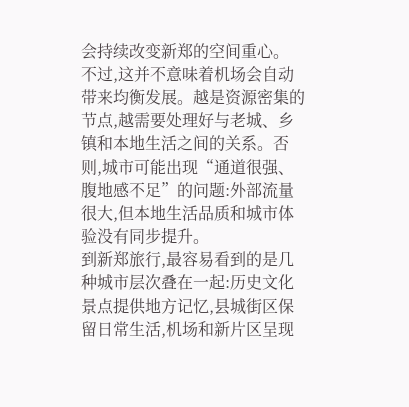会持续改变新郑的空间重心。
不过,这并不意味着机场会自动带来均衡发展。越是资源密集的节点,越需要处理好与老城、乡镇和本地生活之间的关系。否则,城市可能出现“通道很强、腹地感不足”的问题:外部流量很大,但本地生活品质和城市体验没有同步提升。
到新郑旅行,最容易看到的是几种城市层次叠在一起:历史文化景点提供地方记忆,县城街区保留日常生活,机场和新片区呈现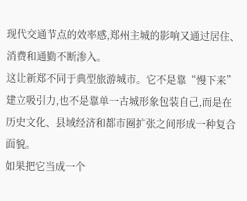现代交通节点的效率感,郑州主城的影响又通过居住、消费和通勤不断渗入。
这让新郑不同于典型旅游城市。它不是靠“慢下来”建立吸引力,也不是靠单一古城形象包装自己,而是在历史文化、县域经济和都市圈扩张之间形成一种复合面貌。
如果把它当成一个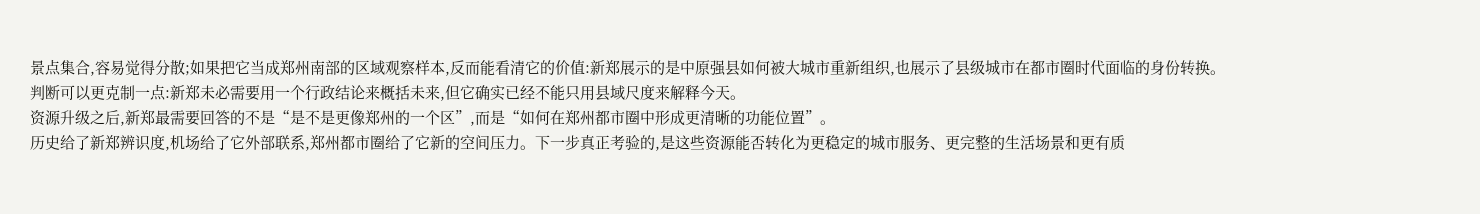景点集合,容易觉得分散;如果把它当成郑州南部的区域观察样本,反而能看清它的价值:新郑展示的是中原强县如何被大城市重新组织,也展示了县级城市在都市圈时代面临的身份转换。
判断可以更克制一点:新郑未必需要用一个行政结论来概括未来,但它确实已经不能只用县域尺度来解释今天。
资源升级之后,新郑最需要回答的不是“是不是更像郑州的一个区”,而是“如何在郑州都市圈中形成更清晰的功能位置”。
历史给了新郑辨识度,机场给了它外部联系,郑州都市圈给了它新的空间压力。下一步真正考验的,是这些资源能否转化为更稳定的城市服务、更完整的生活场景和更有质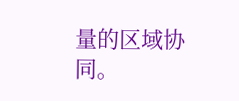量的区域协同。